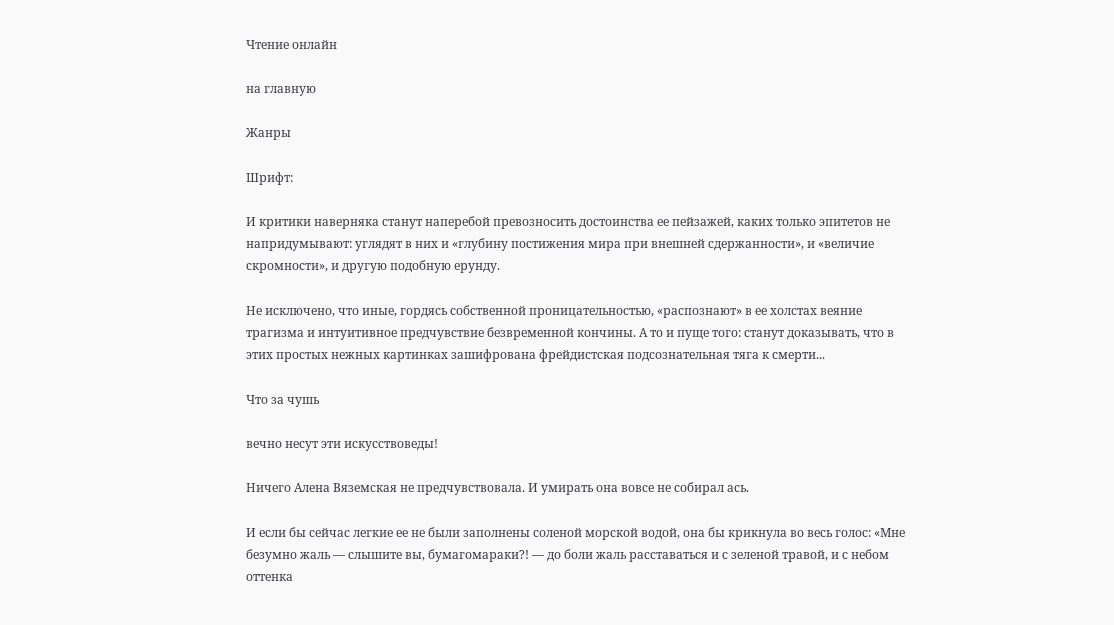Чтение онлайн

на главную

Жанры

Шрифт:

И критики наверняка станут наперебой превозносить достоинства ее пейзажей, каких только эпитетов не напридумывают: углядят в них и «глубину постижения мира при внешней сдержанности», и «величие скромности», и другую подобную ерунду.

Не исключено, что иные, гордясь собственной проницательностью, «распознают» в ее холстах веяние трагизма и интуитивное предчувствие безвременной кончины. А то и пуще того: станут доказывать, что в этих простых нежных картинках зашифрована фрейдистская подсознательная тяга к смерти...

Что за чушь

вечно несут эти искусствоведы!

Ничего Алена Вяземская не предчувствовала. И умирать она вовсе не собирал ась.

И если бы сейчас легкие ее не были заполнены соленой морской водой, она бы крикнула во весь голос: «Мне безумно жаль — слышите вы, бумагомараки?! — до боли жаль расставаться и с зеленой травой, и с небом оттенка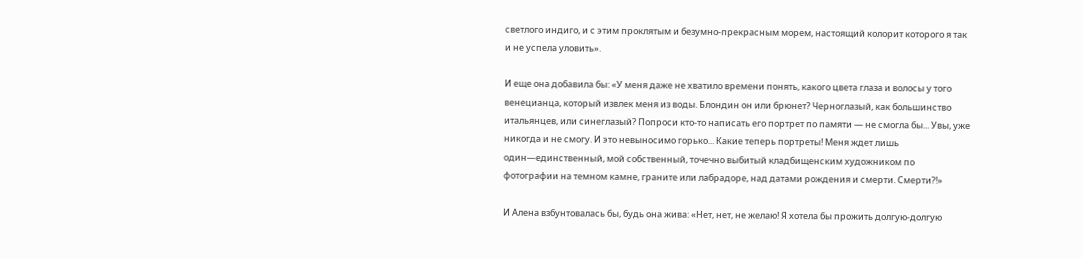светлого индиго, и с этим проклятым и безумно-прекрасным морем, настоящий колорит которого я так и не успела уловить».

И еще она добавила бы: «У меня даже не хватило времени понять, какого цвета глаза и волосы у того венецианца, который извлек меня из воды. Блондин он или брюнет? Черноглазый, как большинство итальянцев, или синеглазый? Попроси кто-то написать его портрет по памяти — не смогла бы... Увы, уже никогда и не смогу. И это невыносимо горько... Какие теперь портреты! Меня ждет лишь один—единственный, мой собственный, точечно выбитый кладбищенским художником по фотографии на темном камне, граните или лабрадоре, над датами рождения и смерти. Смерти?!»

И Алена взбунтовалась бы, будь она жива: «Нет, нет, не желаю! Я хотела бы прожить долгую-долгую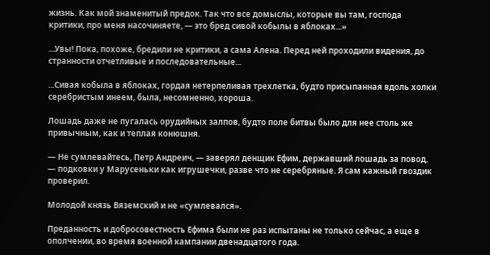жизнь. Как мой знаменитый предок. Так что все домыслы, которые вы там, господа критики, про меня насочиняете, — это бред сивой кобылы в яблоках...»

...Увы! Пока, похоже, бредили не критики, а сама Алена. Перед ней проходили видения, до странности отчетливые и последовательные...

...Сивая кобыла в яблоках, гордая нетерпеливая трехлетка, будто присыпанная вдоль холки серебристым инеем, была, несомненно, хороша.

Лошадь даже не пугалась орудийных залпов, будто поле битвы было для нее столь же привычным, как и теплая конюшня.

— Не сумлевайтесь, Петр Андреич, — заверял денщик Ефим, державший лошадь за повод, — подковки у Марусеньки как игрушечки, разве что не серебряные. Я сам кажный гвоздик проверил.

Молодой князь Вяземский и не «сумлевался».

Преданность и добросовестность Ефима были не раз испытаны не только сейчас, а еще в ополчении, во время военной кампании двенадцатого года.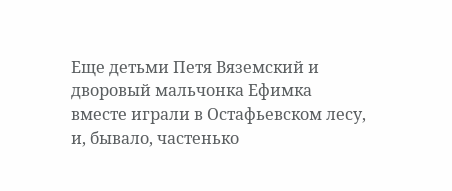Еще детьми Петя Вяземский и дворовый мальчонка Ефимка вместе играли в Остафьевском лесу, и, бывало, частенько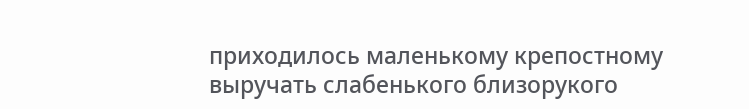приходилось маленькому крепостному выручать слабенького близорукого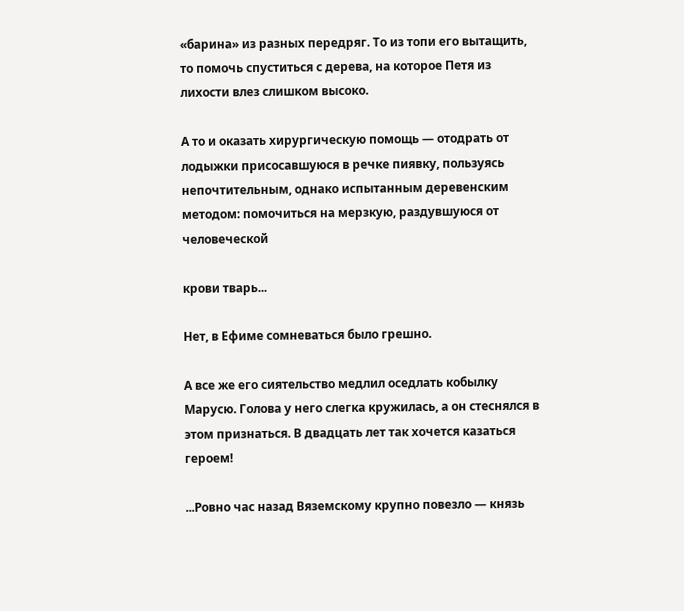«барина» из разных передряг. То из топи его вытащить, то помочь спуститься с дерева, на которое Петя из лихости влез слишком высоко.

А то и оказать хирургическую помощь — отодрать от лодыжки присосавшуюся в речке пиявку, пользуясь непочтительным, однако испытанным деревенским методом: помочиться на мерзкую, раздувшуюся от человеческой

крови тварь...

Нет, в Ефиме сомневаться было грешно.

А все же его сиятельство медлил оседлать кобылку Марусю. Голова у него слегка кружилась, а он стеснялся в этом признаться. В двадцать лет так хочется казаться героем!

...Ровно час назад Вяземскому крупно повезло — князь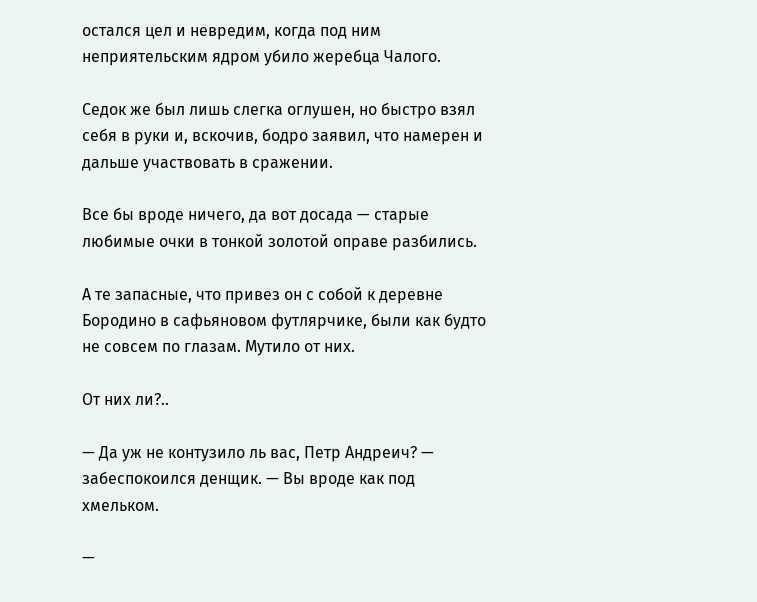остался цел и невредим, когда под ним неприятельским ядром убило жеребца Чалого.

Седок же был лишь слегка оглушен, но быстро взял себя в руки и, вскочив, бодро заявил, что намерен и дальше участвовать в сражении.

Все бы вроде ничего, да вот досада — старые любимые очки в тонкой золотой оправе разбились.

А те запасные, что привез он с собой к деревне Бородино в сафьяновом футлярчике, были как будто не совсем по глазам. Мутило от них.

От них ли?..

— Да уж не контузило ль вас, Петр Андреич? — забеспокоился денщик. — Вы вроде как под хмельком.

—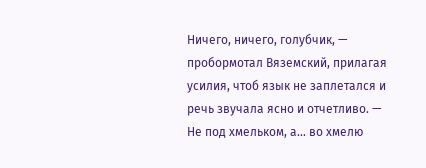Ничего, ничего, голубчик, — пробормотал Вяземский, прилагая усилия, чтоб язык не заплетался и речь звучала ясно и отчетливо. — Не под хмельком, а... во хмелю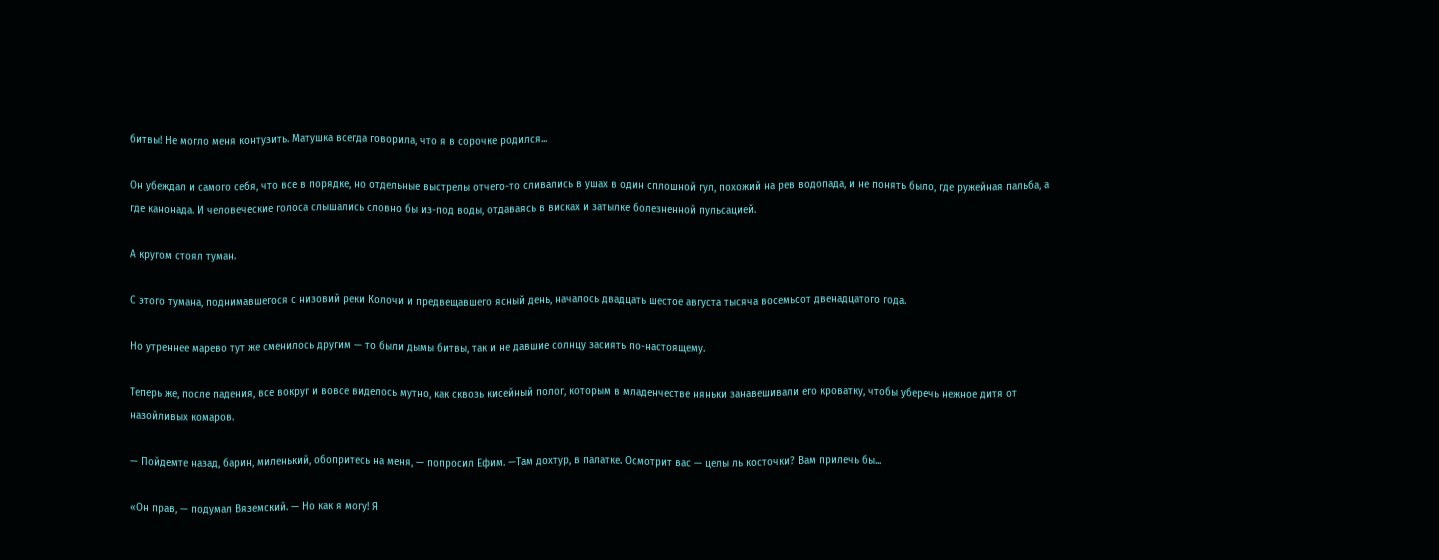битвы! Не могло меня контузить. Матушка всегда говорила, что я в сорочке родился...

Он убеждал и самого себя, что все в порядке, но отдельные выстрелы отчего-то сливались в ушах в один сплошной гул, похожий на рев водопада, и не понять было, где ружейная пальба, а где канонада. И человеческие голоса слышались словно бы из-под воды, отдаваясь в висках и затылке болезненной пульсацией.

А кругом стоял туман.

С этого тумана, поднимавшегося с низовий реки Колочи и предвещавшего ясный день, началось двадцать шестое августа тысяча восемьсот двенадцатого года.

Но утреннее марево тут же сменилось другим — то были дымы битвы, так и не давшие солнцу засиять по-настоящему.

Теперь же, после падения, все вокруг и вовсе виделось мутно, как сквозь кисейный полог, которым в младенчестве няньки занавешивали его кроватку, чтобы уберечь нежное дитя от назойливых комаров.

— Пойдемте назад, барин, миленький, обопритесь на меня, — попросил Ефим. —Там дохтур, в палатке. Осмотрит вас — целы ль косточки? Вам прилечь бы...

«Он прав, — подумал Вяземский. — Но как я могу! Я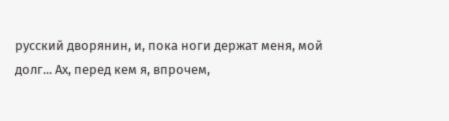русский дворянин, и, пока ноги держат меня, мой долг... Ах, перед кем я, впрочем,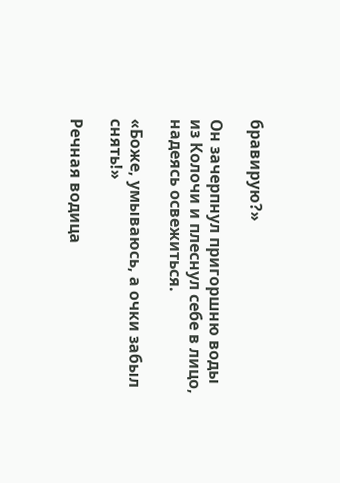бравирую?»

Он зачерпнул пригоршню воды из Колочи и плеснул себе в лицо, надеясь освежиться.

«Боже, умываюсь, а очки забыл снять!»

Речная водица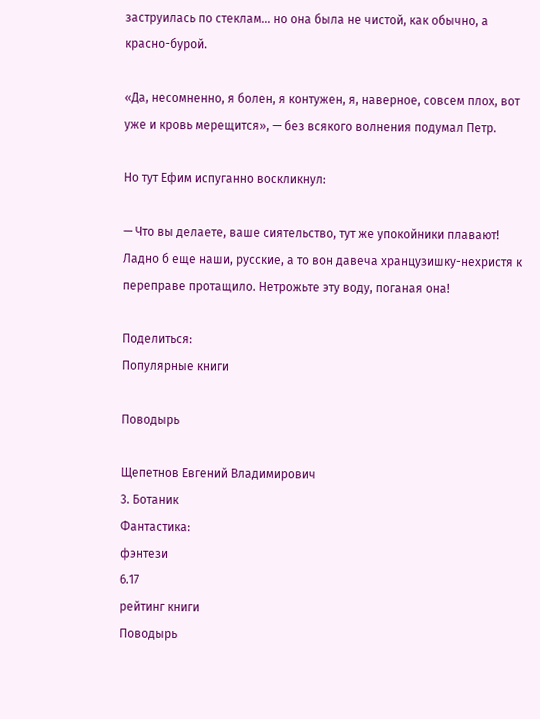заструилась по стеклам... но она была не чистой, как обычно, а красно-бурой.

«Да, несомненно, я болен, я контужен, я, наверное, совсем плох, вот уже и кровь мерещится», — без всякого волнения подумал Петр.

Но тут Ефим испуганно воскликнул:

— Что вы делаете, ваше сиятельство, тут же упокойники плавают! Ладно б еще наши, русские, а то вон давеча хранцузишку-нехристя к переправе протащило. Нетрожьте эту воду, поганая она!

Поделиться:
Популярные книги

Поводырь

Щепетнов Евгений Владимирович
3. Ботаник
Фантастика:
фэнтези
6.17
рейтинг книги
Поводырь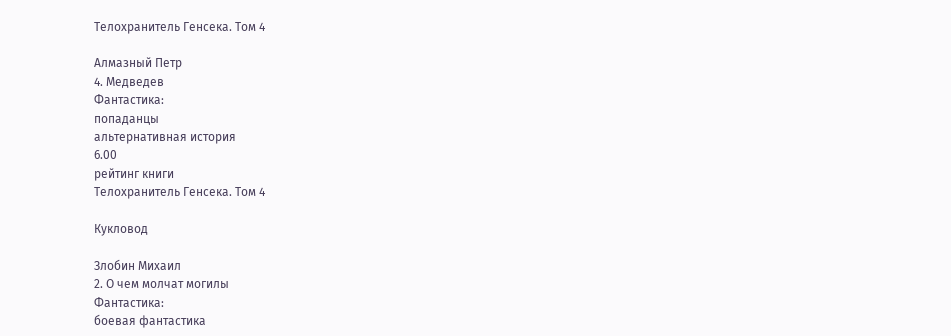Телохранитель Генсека. Том 4

Алмазный Петр
4. Медведев
Фантастика:
попаданцы
альтернативная история
6.00
рейтинг книги
Телохранитель Генсека. Том 4

Кукловод

Злобин Михаил
2. О чем молчат могилы
Фантастика:
боевая фантастика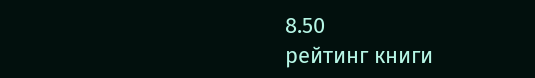8.50
рейтинг книги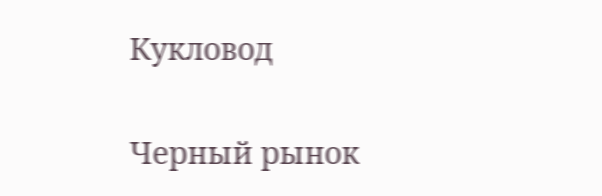Кукловод

Черный рынок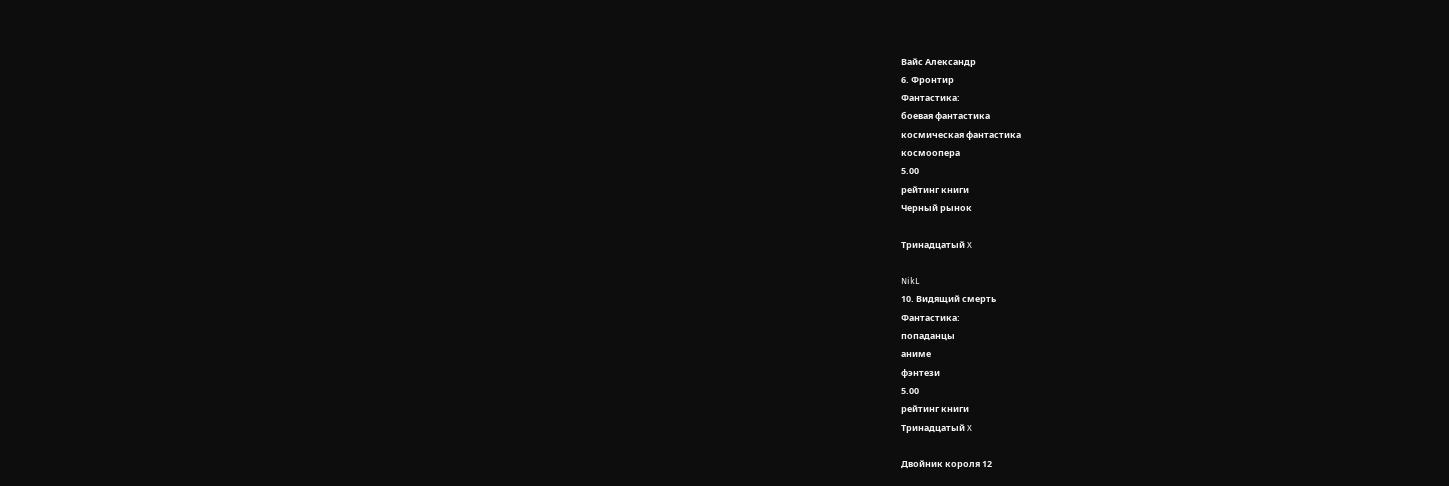Вайс Александр
6. Фронтир
Фантастика:
боевая фантастика
космическая фантастика
космоопера
5.00
рейтинг книги
Черный рынок

Тринадцатый X

NikL
10. Видящий смерть
Фантастика:
попаданцы
аниме
фэнтези
5.00
рейтинг книги
Тринадцатый X

Двойник короля 12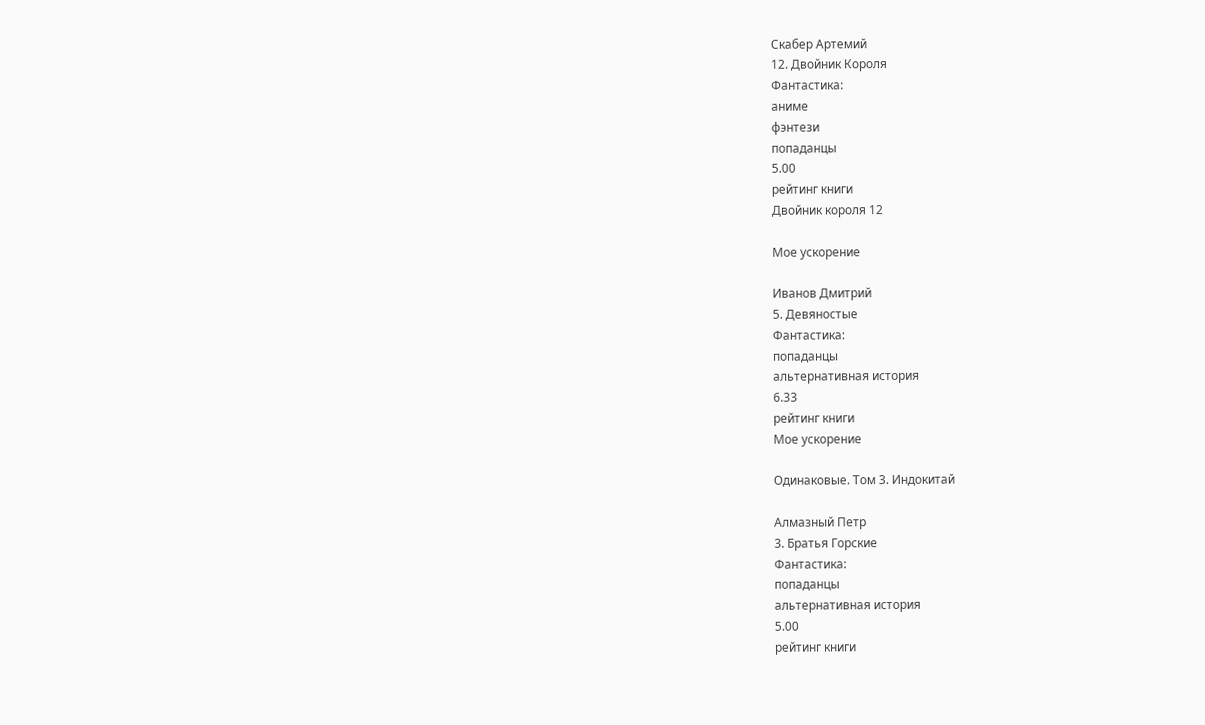Скабер Артемий
12. Двойник Короля
Фантастика:
аниме
фэнтези
попаданцы
5.00
рейтинг книги
Двойник короля 12

Мое ускорение

Иванов Дмитрий
5. Девяностые
Фантастика:
попаданцы
альтернативная история
6.33
рейтинг книги
Мое ускорение

Одинаковые. Том 3. Индокитай

Алмазный Петр
3. Братья Горские
Фантастика:
попаданцы
альтернативная история
5.00
рейтинг книги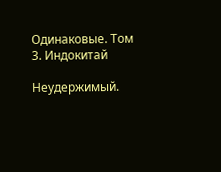Одинаковые. Том 3. Индокитай

Неудержимый.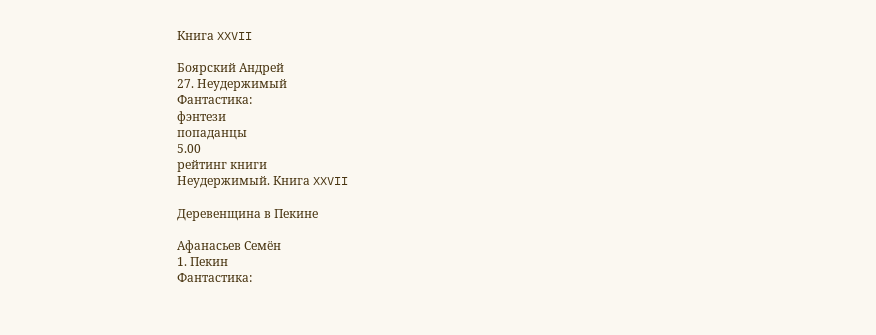Книга XXVII

Боярский Андрей
27. Неудержимый
Фантастика:
фэнтези
попаданцы
5.00
рейтинг книги
Неудержимый. Книга XXVII

Деревенщина в Пекине

Афанасьев Семён
1. Пекин
Фантастика: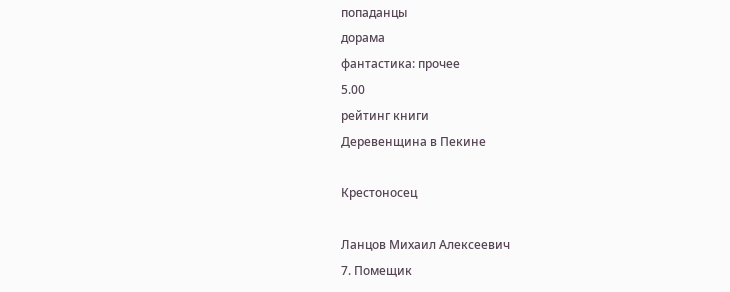попаданцы
дорама
фантастика: прочее
5.00
рейтинг книги
Деревенщина в Пекине

Крестоносец

Ланцов Михаил Алексеевич
7. Помещик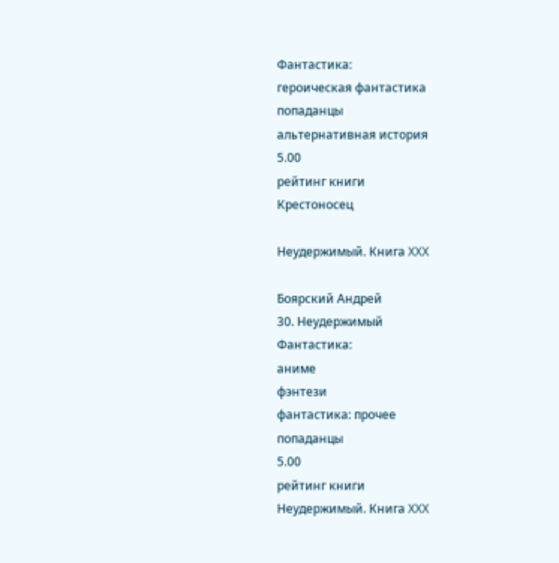Фантастика:
героическая фантастика
попаданцы
альтернативная история
5.00
рейтинг книги
Крестоносец

Неудержимый. Книга XXX

Боярский Андрей
30. Неудержимый
Фантастика:
аниме
фэнтези
фантастика: прочее
попаданцы
5.00
рейтинг книги
Неудержимый. Книга XXX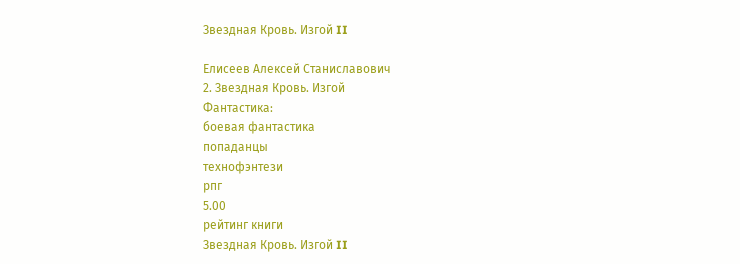Звездная Кровь. Изгой II

Елисеев Алексей Станиславович
2. Звездная Кровь. Изгой
Фантастика:
боевая фантастика
попаданцы
технофэнтези
рпг
5.00
рейтинг книги
Звездная Кровь. Изгой II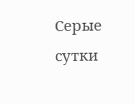Серые сутки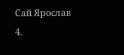Сай Ярослав
4.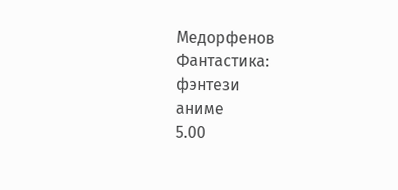Медорфенов
Фантастика:
фэнтези
аниме
5.00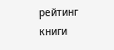рейтинг книги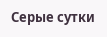Серые сутки